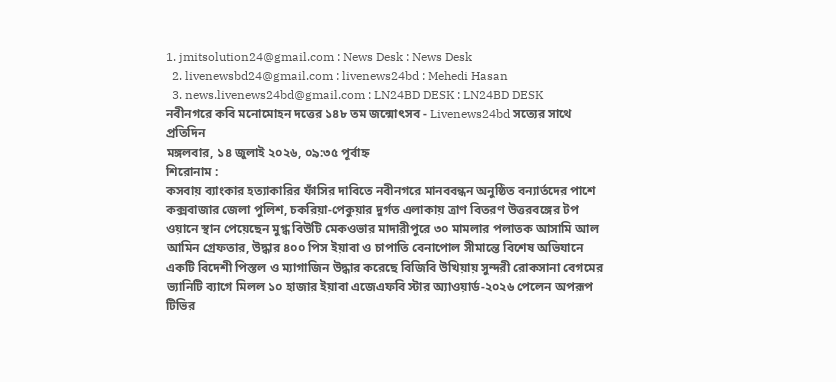1. jmitsolution24@gmail.com : News Desk : News Desk
  2. livenewsbd24@gmail.com : livenews24bd : Mehedi Hasan
  3. news.livenews24bd@gmail.com : LN24BD DESK : LN24BD DESK
নবীনগরে কবি মনোমোহন দত্তের ১৪৮ তম জন্মোৎসব - Livenews24bd সত্যের সাথে প্রতিদিন
মঙ্গলবার, ১৪ জুলাই ২০২৬, ০৯:৩৫ পূর্বাহ্ন
শিরোনাম :
কসবায় ব্যাংকার হত্যাকারির ফাঁসির দাবিতে নবীনগরে মানববন্ধন অনুষ্ঠিত বন্যার্তদের পাশে কক্সবাজার জেলা পুলিশ, চকরিয়া-পেকুয়ার দুর্গত এলাকায় ত্রাণ বিতরণ উত্তরবঙ্গের টপ ওয়ানে স্থান পেয়েছেন মুগ্ধ বিউটি মেকওভার মাদারীপুরে ৩০ মামলার পলাতক আসামি আল আমিন গ্রেফতার, উদ্ধার ৪০০ পিস ইয়াবা ও চাপাতি বেনাপোল সীমান্তে বিশেষ অভিযানে একটি বিদেশী পিস্তল ও ম্যাগাজিন উদ্ধার করেছে বিজিবি উখিয়ায় সুন্দরী রোকসানা বেগমের ভ্যানিটি ব্যাগে মিলল ১০ হাজার ইয়াবা এজেএফবি স্টার অ্যাওয়ার্ড-২০২৬ পেলেন অপরূপ টিভির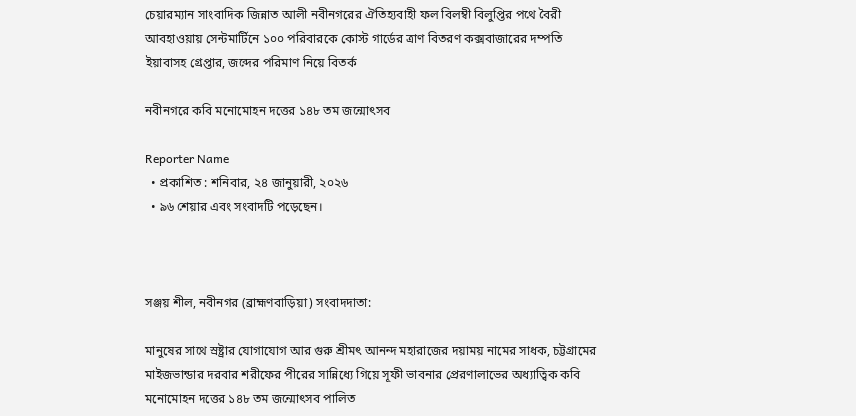চেয়ারম্যান সাংবাদিক জিন্নাত আলী নবীনগরের ঐতিহ্যবাহী ফল বিলম্বী বিলুপ্তির পথে বৈরী আবহাওয়ায় সেন্টমার্টিনে ১০০ পরিবারকে কোস্ট গার্ডের ত্রাণ বিতরণ কক্সবাজারের দম্পতি ইয়াবাসহ গ্রেপ্তার, জব্দের পরিমাণ নিয়ে বিতর্ক

নবীনগরে কবি মনোমোহন দত্তের ১৪৮ তম জন্মোৎসব

Reporter Name
  • প্রকাশিত : শনিবার, ২৪ জানুয়ারী, ২০২৬
  • ৯৬ শেয়ার এবং সংবাদটি পড়েছেন।



সঞ্জয় শীল, নবীনগর (ব্রাহ্মণবাড়িয়া) সংবাদদাতা:

মানুষের সাথে স্রষ্ট্রার যোগাযোগ আর গুরু শ্রীমৎ আনন্দ মহারাজের দয়াময় নামের সাধক, চট্টগ্রামের মাইজভান্ডার দরবার শরীফের পীরের সান্নিধ্যে গিয়ে সূফী ভাবনার প্রেরণালাভের অধ্যাত্বিক কবি মনোমোহন দত্তের ১৪৮ তম জন্মোৎসব পালিত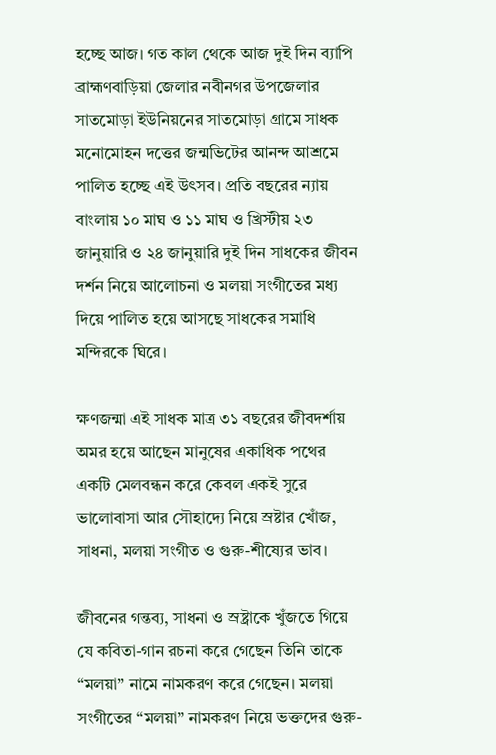হচ্ছে আজ। গত কাল থেকে আজ দুই দিন ব্যাপি ব্রাহ্মণবাড়িয়া জেলার নবীনগর উপজেলার সাতমোড়া ইউনিয়নের সাতমোড়া গ্রামে সাধক মনোমোহন দত্তের জন্মভিটের আনন্দ আশ্রমে পালিত হচ্ছে এই উৎসব। প্রতি বছরের ন্যায় বাংলায় ১০ মাঘ ও ১১ মাঘ ও খ্রিস্টীয় ২৩ জানুয়ারি ও ২৪ জানুয়ারি দুই দিন সাধকের জীবন দর্শন নিয়ে আলোচনা ও মলয়া সংগীতের মধ্য দিয়ে পালিত হয়ে আসছে সাধকের সমাধি মন্দিরকে ঘিরে।

ক্ষণজন্মা এই সাধক মাত্র ৩১ বছরের জীবদর্শায় অমর হয়ে আছেন মানুষের একাধিক পথের একটি মেলবন্ধন করে কেবল একই সুরে ভালোবাসা আর সৌহাদ্যে নিয়ে স্রষ্টার খোঁজ, সাধনা, মলয়া সংগীত ও গুরু-শীষ্যের ভাব।

জীবনের গন্তব্য, সাধনা ও স্রষ্ট্রাকে খুঁজতে গিয়ে যে কবিতা-গান রচনা করে গেছেন তিনি তাকে “মলয়া” নামে নামকরণ করে গেছেন। মলয়া সংগীতের “মলয়া” নামকরণ নিয়ে ভক্তদের গুরু-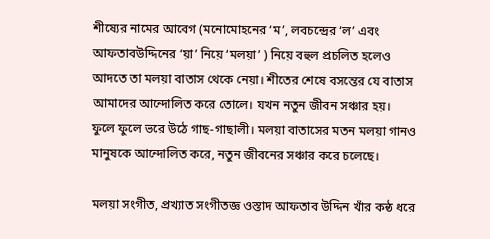শীষ্যের নামের আবেগ (মনোমোহনের ‘ম’, লবচন্দ্রের ‘ল’ এবং আফতাবউদ্দিনের ‘য়া’ নিয়ে ‘মলয়া’ ) নিয়ে বহুল প্রচলিত হলেও আদতে তা মলয়া বাতাস থেকে নেয়া। শীতের শেষে বসন্তের যে বাতাস আমাদের আন্দোলিত করে তোলে। যখন নতুন জীবন সঞ্চার হয়। ফুলে ফুলে ভরে উঠে গাছ-গাছালী। মলয়া বাতাসের মতন মলয়া গানও মানুষকে আন্দোলিত করে, নতুন জীবনের সঞ্চার করে চলেছে।

মলয়া সংগীত, প্রখ্যাত সংগীতজ্ঞ ওস্তাদ আফতাব উদ্দিন খাঁর কন্ঠ ধরে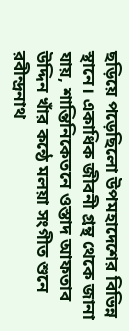ছড়িয়ে পড়েছিলো উপমহাদেশের বিভিন্ন স্থানে। একাধিক জীবনী গ্রন্থ থেকে জানা যায়, শান্তিনিকেতনে ওস্তাদ আফতাব উদ্দিন খাঁর কন্ঠে মলয়া সংগীত শুনে রবীন্দ্রনাথ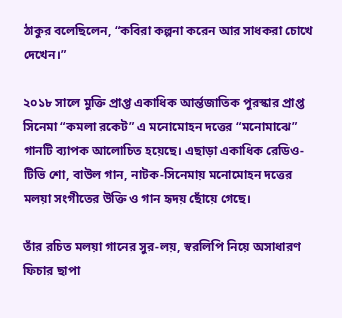ঠাকুর বলেছিলেন, “কবিরা কল্পনা করেন আর সাধকরা চোখে দেখেন।”

২০১৮ সালে মুক্তি প্রাপ্ত একাধিক আর্ন্তজাতিক পুরস্কার প্রাপ্ত সিনেমা “কমলা রকেট” এ মনোমোহন দত্তের “মনোমাঝে” গানটি ব্যাপক আলোচিত হয়েছে। এছাড়া একাধিক রেডিও-টিভি শো, বাউল গান, নাটক-সিনেমায় মনোমোহন দত্তের মলয়া সংগীতের উক্তি ও গান হৃদয় ছোঁয়ে গেছে।

তাঁর রচিত মলয়া গানের সুর-লয়, স্বরলিপি নিয়ে অসাধারণ ফিচার ছাপা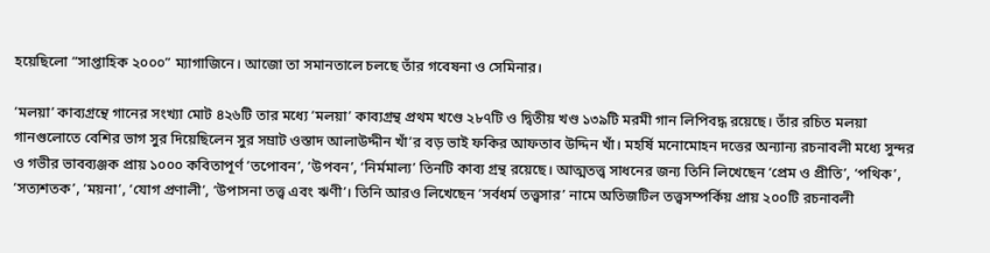হয়েছিলো “সাপ্তাহিক ২০০০” ম্যাগাজিনে। আজো তা সমানতালে চলছে তাঁর গবেষনা ও সেমিনার।

‘মলয়া’ কাব্যগ্রন্থে গানের সংখ্যা মোট ৪২৬টি তার মধ্যে ‘মলয়া’ কাব্যগ্রন্থ প্রথম খণ্ডে ২৮৭টি ও দ্বিতীয় খণ্ড ১৩৯টি মরমী গান লিপিবদ্ধ রয়েছে। তাঁর রচিত মলয়া গানগুলোতে বেশির ভাগ সুর দিয়েছিলেন সুর সম্রাট ওস্তাদ আলাউদ্দীন খাঁ’র বড় ভাই ফকির আফতাব উদ্দিন খাঁ। মহর্ষি মনোমোহন দত্তের অন্যান্য রচনাবলী মধ্যে সুন্দর ও গভীর ভাবব্যঞ্জক প্রায় ১০০০ কবিতাপূর্ণ ‘তপোবন’, ‘উপবন’, ‘নির্মমাল্য’ তিনটি কাব্য গ্রন্থ রয়েছে। আত্মতত্ত্ব সাধনের জন্য তিনি লিখেছেন ‘প্রেম ও প্রীতি’, ‘পথিক’, ‘সত্যশতক’, ‘ময়না’, ‘যোগ প্রণালী’, ‘উপাসনা তত্ত্ব এবং ঋণী’। তিনি আরও লিখেছেন ‘সর্বধর্ম তত্ত্বসার’ নামে অতিজটিল তত্ত্বসম্পর্কিয় প্রায় ২০০টি রচনাবলী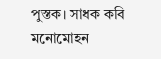পুস্তক। সাধক কবি মনোমোহন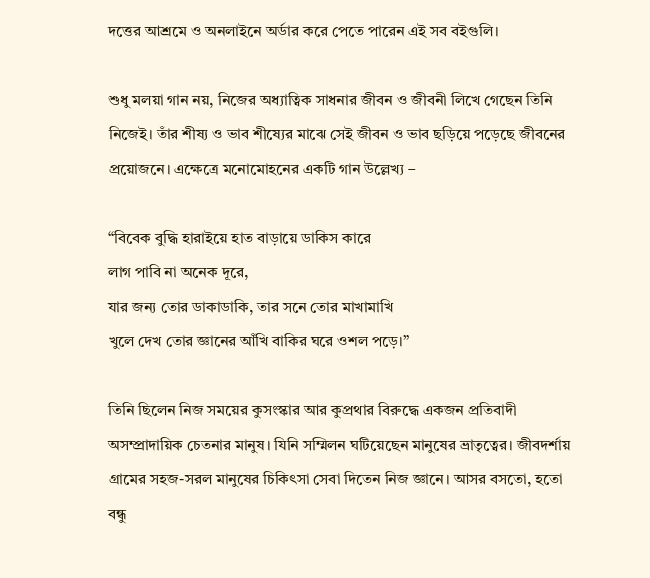দত্তের আশ্রমে ও অনলাইনে অর্ডার করে পেতে পারেন এই সব বইগুলি।

শুধু মলয়া গান নয়, নিজের অধ্যাত্বিক সাধনার জীবন ও জীবনী লিখে গেছেন তিনি নিজেই। তাঁর শীষ্য ও ভাব শীষ্যের মাঝে সেই জীবন ও ভাব ছড়িয়ে পড়েছে জীবনের প্রয়োজনে। এক্ষেত্রে মনোমোহনের একটি গান উল্লেখ্য –

“বিবেক বুদ্ধি হারাইয়ে হাত বাড়ায়ে ডাকিস কারে
লাগ পাবি না অনেক দূরে,
যার জন্য তোর ডাকাডাকি, তার সনে তোর মাখামাখি
খুলে দেখ তোর জ্ঞানের আঁখি বাকির ঘরে ওশল পড়ে।”

তিনি ছিলেন নিজ সময়ের কুসংস্কার আর কুপ্রথার বিরুদ্ধে একজন প্রতিবাদী অসম্প্রাদায়িক চেতনার মানুষ। ‍যিনি সম্মিলন ঘটিয়েছেন মানুষের ভ্রাতৃত্বের। জীবদর্শায় গ্রামের সহজ-সরল মানুষের চিকিৎসা সেবা দিতেন নিজ জ্ঞানে। আসর বসতো, হতো বন্ধু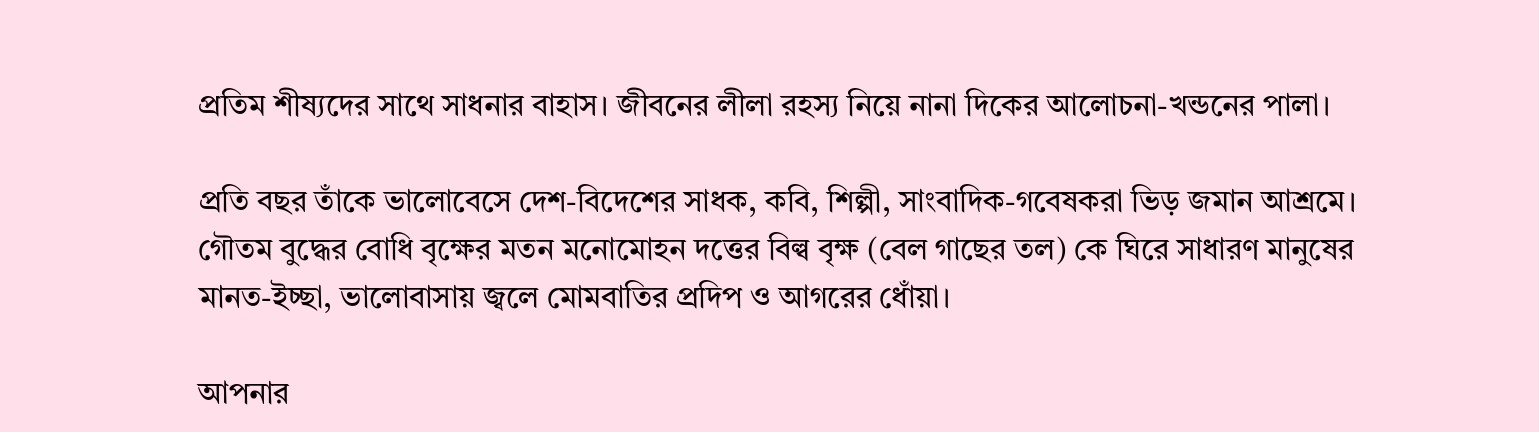প্রতিম শীষ্যদের সাথে সাধনার বাহাস। জীবনের লীলা রহস্য নিয়ে নানা দিকের আলোচনা-খন্ডনের পালা।

প্রতি বছর তাঁকে ভালোবেসে দেশ-বিদেশের সাধক, কবি, শিল্পী, সাংবাদিক-গবেষকরা ভিড় জমান আশ্রমে। গৌতম বুদ্ধের বোধি বৃক্ষের মতন মনোমোহন দত্তের বিল্ব বৃক্ষ (বেল গাছের তল) কে ঘিরে সাধারণ মানুষের মানত-ইচ্ছা, ভালোবাসায় জ্বলে মোমবাতির প্রদিপ ও আগরের ধোঁয়া।

আপনার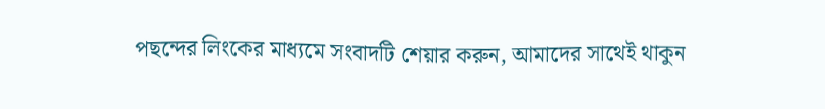পছন্দের লিংকের মাধ্যমে সংবাদটি শেয়ার করুন, আমাদের সাথেই থাকুন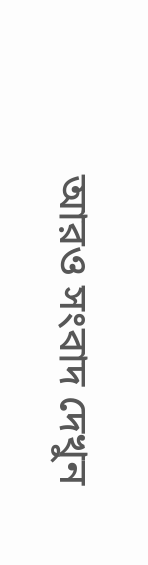আরও সংবাদ দেখুন